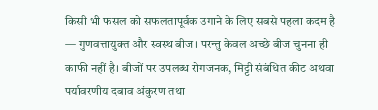किसी भी फसल को सफलतापूर्वक उगाने के लिए सबसे पहला कदम है — गुणवत्तायुक्त और स्वस्थ बीज। परन्तु केवल अच्छे बीज चुनना ही काफी नहीं है। बीजों पर उपलब्ध रोगजनक, मिट्टी संबंधित कीट अथवा पर्यावरणीय दबाव अंकुरण तथा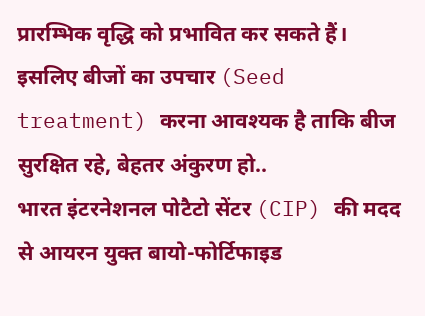प्रारम्भिक वृद्धि को प्रभावित कर सकते हैं। इसलिए बीजों का उपचार (Seed treatment) करना आवश्यक है ताकि बीज सुरक्षित रहे, बेहतर अंकुरण हो..
भारत इंटरनेशनल पोटैटो सेंटर (CIP) की मदद से आयरन युक्त बायो-फोर्टिफाइड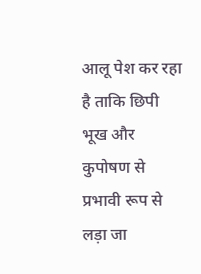आलू पेश कर रहा है ताकि छिपी भूख और कुपोषण से प्रभावी रूप से लड़ा जा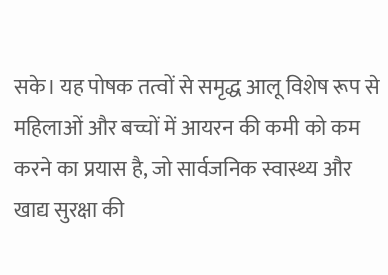सके। यह पोषक तत्वों से समृद्ध आलू विशेष रूप से महिलाओं और बच्चों में आयरन की कमी को कम करने का प्रयास है, जो सार्वजनिक स्वास्थ्य और खाद्य सुरक्षा की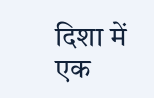दिशा में एक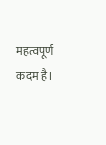महत्वपूर्ण कदम है।